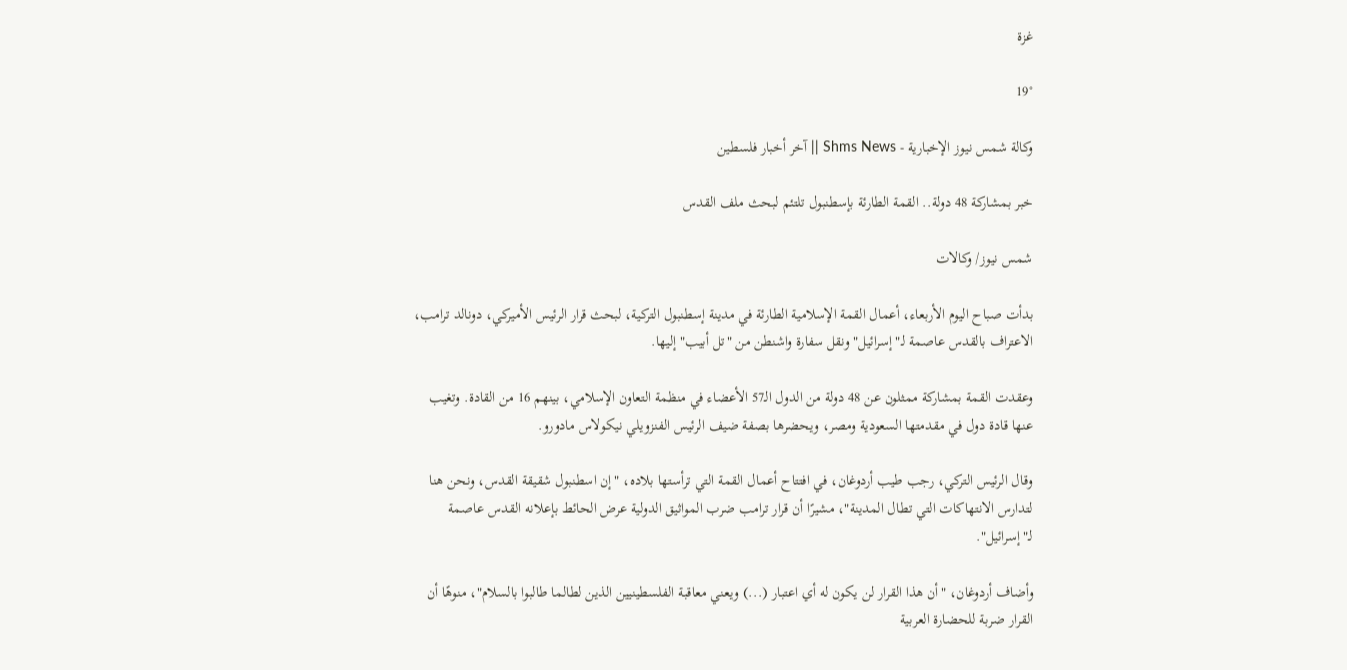غزة

19°

وكالة شمس نيوز الإخبارية - Shms News || آخر أخبار فلسطين

خبر بمشاركة 48 دولة.. القمة الطارئة بإسطنبول تلتئم لبحث ملف القدس

شمس نيوز/ وكالات

بدأت صباح اليوم الأربعاء، أعمال القمة الإسلامية الطارئة في مدينة إسطنبول التركية، لبحث قرار الرئيس الأميركي، دونالد ترامب، الاعتراف بالقدس عاصمة لـ"إسرائيل" ونقل سفارة واشنطن من "تل أبيب" إليها.

وعقدت القمة بمشاركة ممثلون عن 48 دولة من الدول الـ57 الأعضاء في منظمة التعاون الإسلامي، بينهم 16 من القادة. وتغيب عنها قادة دول في مقدمتها السعودية ومصر، ويحضرها بصفة ضيف الرئيس الفنزويلي نيكولاس مادورو.

وقال الرئيس التركي، رجب طيب أردوغان، في افتتاح أعمال القمة التي ترأستها بلاده، "إن اسطنبول شقيقة القدس، ونحن هنا لتدارس الانتهاكات التي تطال المدينة"، مشيرًا أن قرار ترامب ضرب المواثيق الدولية عرض الحائط بإعلانه القدس عاصمة لـ"إسرائيل".

وأضاف أردوغان، "أن هذا القرار لن يكون له أي اعتبار (...) ويعني معاقبة الفلسطينيين الذين لطالما طالبوا بالسلام"، منوهًا أن القرار ضربة للحضارة العربية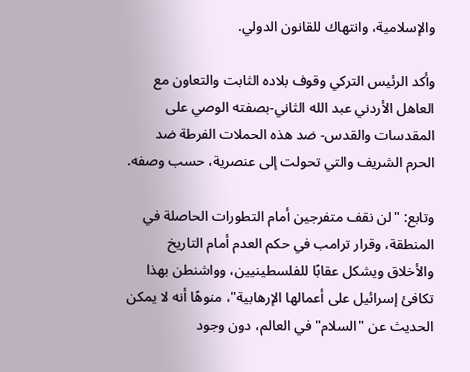والإسلامية، وانتهاك للقانون الدولي.

وأكد الرئيس التركي وقوف بلاده الثابت والتعاون مع العاهل الأردني عبد الله الثاني-بصفته الوصي على المقدسات والقدس- ضد هذه الحملات الفرطة ضد الحرم الشريف والتي تحولت إلى عنصرية، حسب وصفه.

وتابع: "لن نقف متفرجين أمام التطورات الحاصلة في المنطقة، وقرار ترامب في حكم العدم أمام التاريخ والأخلاق ويشكل عقابًا للفلسطينيين، وواشنطن بهذا تكافئ إسرائيل على أعمالها الإرهابية"، منوهًا أنه لا يمكن الحديث عن "السلام" في العالم، دون وجود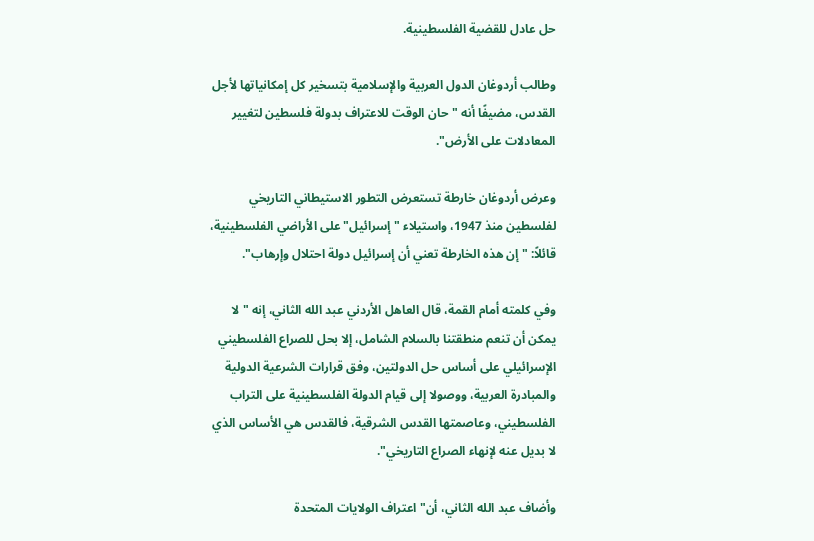حل عادل للقضية الفلسطينية.

وطالب أردوغان الدول العربية والإسلامية بتسخير كل إمكانياتها لأجل القدس، مضيفًا أنه "حان الوقت للاعتراف بدولة فلسطين لتغيير المعادلات على الأرض".

وعرض أردوغان خارطة تستعرض التطور الاستيطاني التاريخي لفلسطين منذ 1947، واستيلاء "إسرائيل" على الأراضي الفلسطينية، قائلاً: "إن هذه الخارطة تعني أن إسرائيل دولة احتلال وإرهاب".

وفي كلمته أمام القمة، قال العاهل الأردني عبد الله الثاني، إنه "لا يمكن أن تنعم منطقتنا بالسلام الشامل، إلا بحل للصراع الفلسطيني الإسرائيلي على أساس حل الدولتين، وفق قرارات الشرعية الدولية والمبادرة العربية، ووصولا إلى قيام الدولة الفلسطينية على التراب الفلسطيني، وعاصمتها القدس الشرقية، فالقدس هي الأساس الذي لا بديل عنه لإنهاء الصراع التاريخي".

وأضاف عبد الله الثاني، أن"اعتراف الولايات المتحدة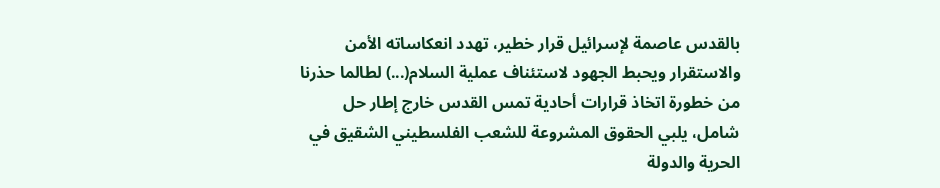بالقدس عاصمة لإسرائيل قرار خطير، تهدد انعكاساته الأمن والاستقرار ويحبط الجهود لاستئناف عملية السلام(...) لطالما حذرنا من خطورة اتخاذ قرارات أحادية تمس القدس خارج إطار حل شامل، يلبي الحقوق المشروعة للشعب الفلسطيني الشقيق في الحرية والدولة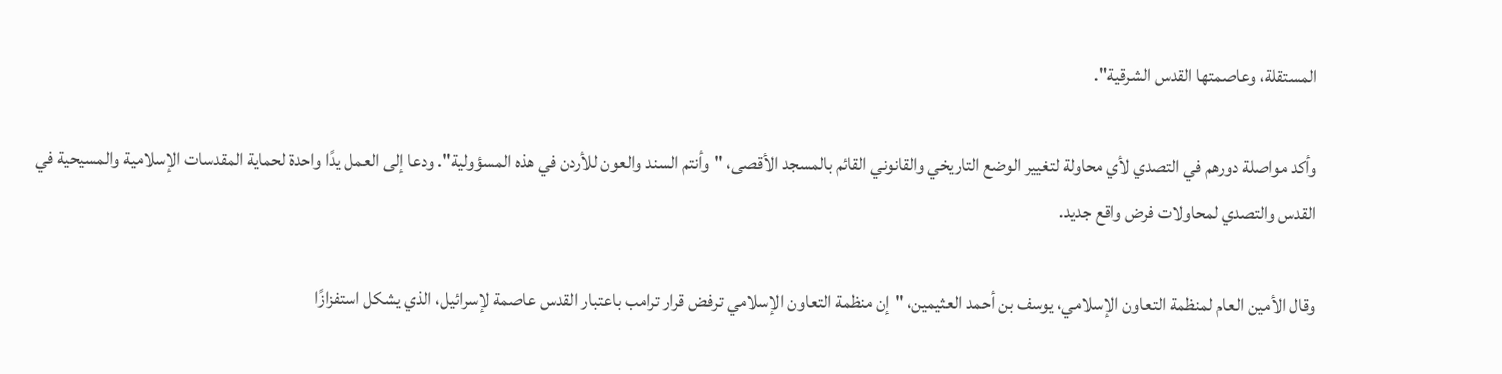المستقلة، وعاصمتها القدس الشرقية".

وأكد مواصلة دورهم في التصدي لأي محاولة لتغيير الوضع التاريخي والقانوني القائم بالمسجد الأقصى، "وأنتم السند والعون للأردن في هذه المسؤولية". ودعا إلى العمل يدًا واحدة لحماية المقدسات الإسلامية والمسيحية في القدس والتصدي لمحاولات فرض واقع جديد.

وقال الأمين العام لمنظمة التعاون الإسلامي، يوسف بن أحمد العثيمين، "إن منظمة التعاون الإسلامي ترفض قرار ترامب باعتبار القدس عاصمة لإسرائيل، الذي يشكل استفزازًا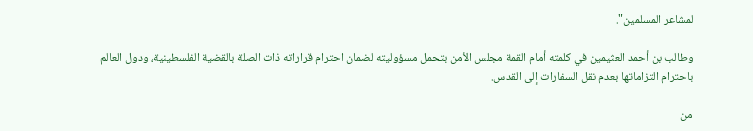لمشاعر المسلمين".

وطالب بن أحمد العثيمين في كلمته أمام القمة مجلس الأمن بتحمل مسؤوليته لضمان احترام قراراته ذات الصلة بالقضية الفلسطينية، ودول العالم باحترام التزاماتها بعدم نقل السفارات إلى القدس.

من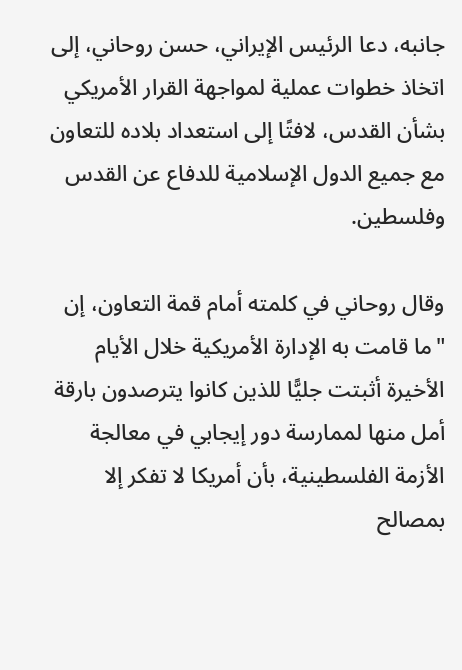جانبه، دعا الرئيس الإيراني، حسن روحاني، إلى اتخاذ خطوات عملية لمواجهة القرار الأمريكي بشأن القدس، لافتًا إلى استعداد بلاده للتعاون مع جميع الدول الإسلامية للدفاع عن القدس وفلسطين.

وقال روحاني في كلمته أمام قمة التعاون، إن "ما قامت به الإدارة الأمريكية خلال الأيام الأخيرة أثبتت جليًّا للذين كانوا يترصدون بارقة أمل منها لممارسة دور إيجابي في معالجة الأزمة الفلسطينية، بأن أمريكا لا تفكر إلا بمصالح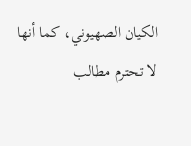الكيان الصهيوني، كما أنها لا تحترم مطالب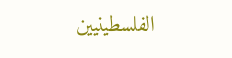الفلسطينيين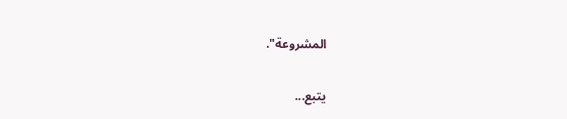المشروعة".

يتبع...